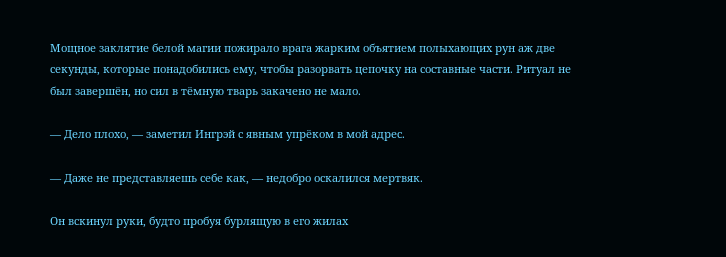Мощное заклятие белой магии пожирало врага жарким объятием полыхающих рун аж две секунды, которые понадобились ему, чтобы разорвать цепочку на составные части. Ритуал не был завершён, но сил в тёмную тварь закачено не мало.

— Дело плохо, — заметил Ингрэй с явным упрёком в мой адрес.

— Даже не представляешь себе как, — недобро оскалился мертвяк.

Он вскинул руки, будто пробуя бурлящую в его жилах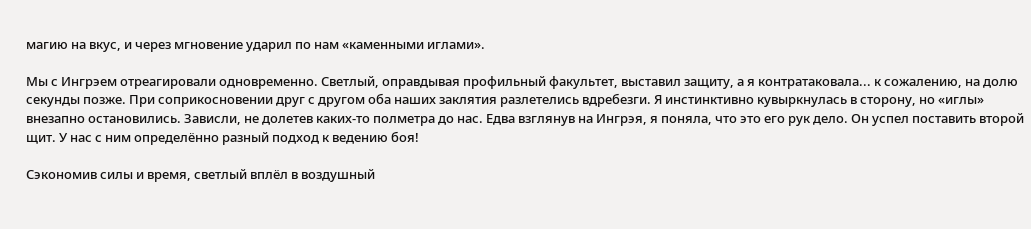магию на вкус, и через мгновение ударил по нам «каменными иглами».

Мы с Ингрэем отреагировали одновременно. Светлый, оправдывая профильный факультет, выставил защиту, а я контратаковала... к сожалению, на долю секунды позже. При соприкосновении друг с другом оба наших заклятия разлетелись вдребезги. Я инстинктивно кувыркнулась в сторону, но «иглы» внезапно остановились. Зависли, не долетев каких-то полметра до нас. Едва взглянув на Ингрэя, я поняла, что это его рук дело. Он успел поставить второй щит. У нас с ним определённо разный подход к ведению боя!

Сэкономив силы и время, светлый вплёл в воздушный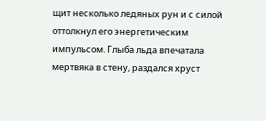щит несколько ледяных рун и с силой оттолкнул его энергетическим импульсом. Глыба льда впечатала мертвяка в стену, раздался хруст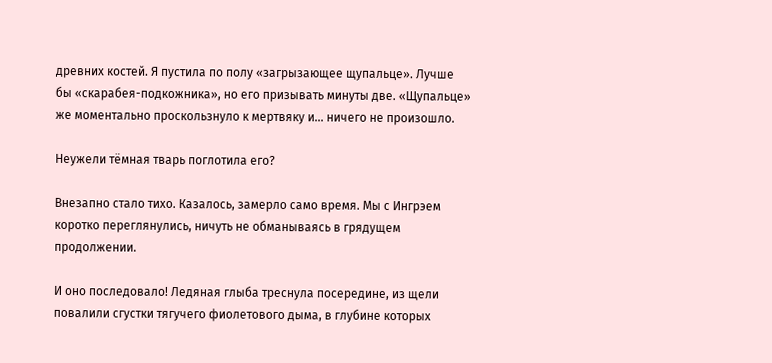древних костей. Я пустила по полу «загрызающее щупальце». Лучше бы «скарабея-подкожника», но его призывать минуты две. «Щупальце» же моментально проскользнуло к мертвяку и... ничего не произошло.

Неужели тёмная тварь поглотила его?

Внезапно стало тихо. Казалось, замерло само время. Мы с Ингрэем коротко переглянулись, ничуть не обманываясь в грядущем продолжении.

И оно последовало! Ледяная глыба треснула посередине, из щели повалили сгустки тягучего фиолетового дыма, в глубине которых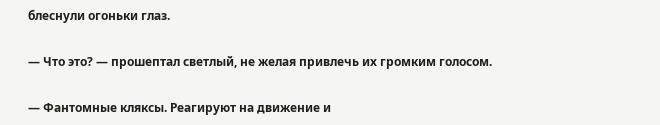блеснули огоньки глаз.

— Что это? — прошептал светлый, не желая привлечь их громким голосом.

— Фантомные кляксы. Реагируют на движение и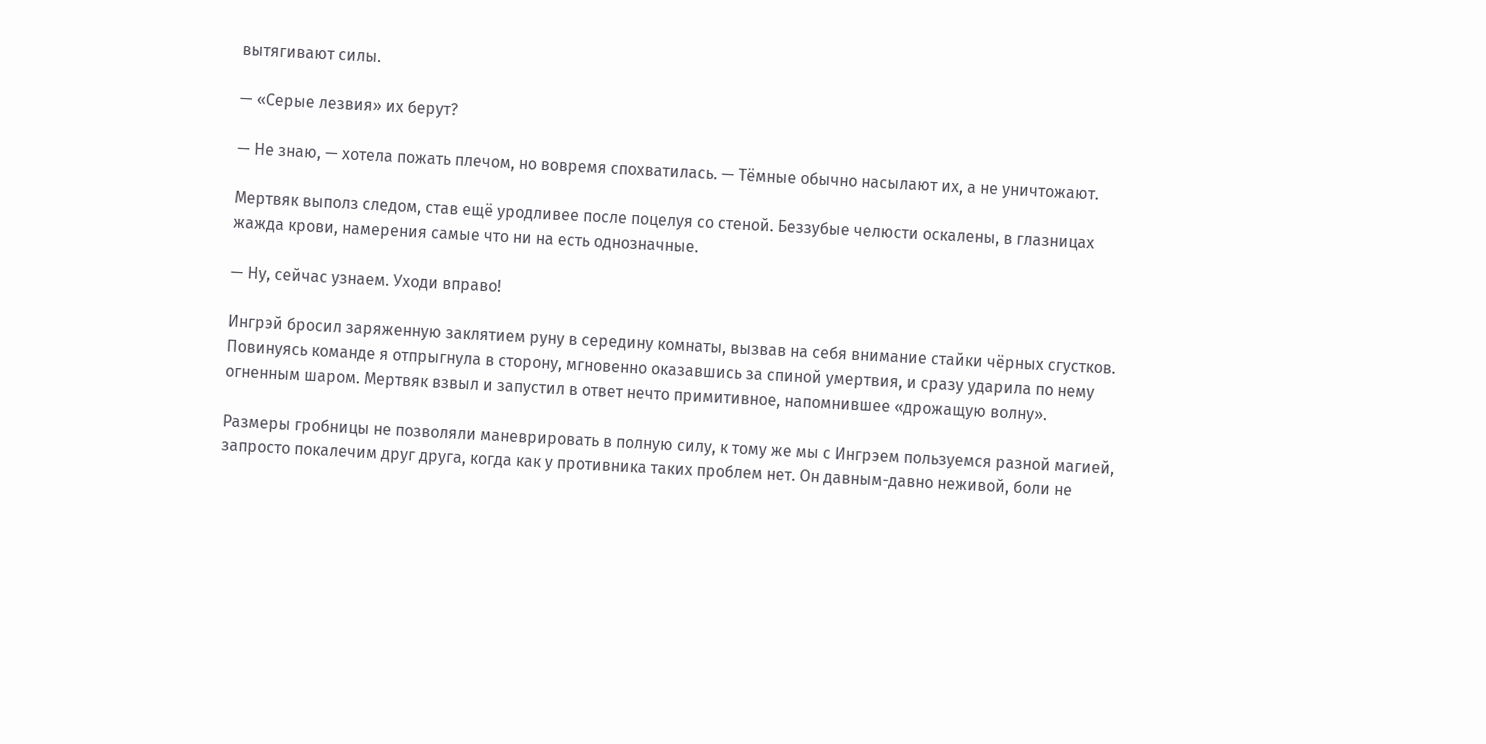вытягивают силы.

— «Серые лезвия» их берут?

— Не знаю, — хотела пожать плечом, но вовремя спохватилась. — Тёмные обычно насылают их, а не уничтожают.

Мертвяк выполз следом, став ещё уродливее после поцелуя со стеной. Беззубые челюсти оскалены, в глазницах жажда крови, намерения самые что ни на есть однозначные.

— Ну, сейчас узнаем. Уходи вправо!

Ингрэй бросил заряженную заклятием руну в середину комнаты, вызвав на себя внимание стайки чёрных сгустков. Повинуясь команде я отпрыгнула в сторону, мгновенно оказавшись за спиной умертвия, и сразу ударила по нему огненным шаром. Мертвяк взвыл и запустил в ответ нечто примитивное, напомнившее «дрожащую волну».

Размеры гробницы не позволяли маневрировать в полную силу, к тому же мы с Ингрэем пользуемся разной магией, запросто покалечим друг друга, когда как у противника таких проблем нет. Он давным-давно неживой, боли не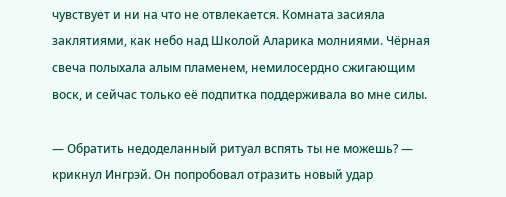чувствует и ни на что не отвлекается. Комната засияла заклятиями, как небо над Школой Аларика молниями. Чёрная свеча полыхала алым пламенем, немилосердно сжигающим воск, и сейчас только её подпитка поддерживала во мне силы.

— Обратить недоделанный ритуал вспять ты не можешь? — крикнул Ингрэй. Он попробовал отразить новый удар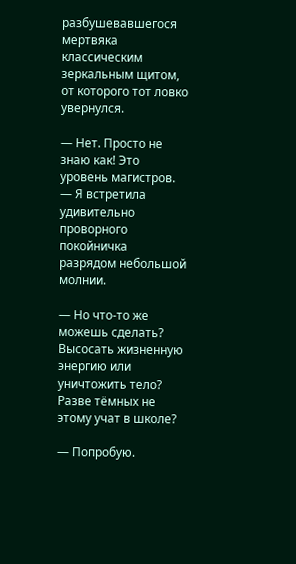разбушевавшегося мертвяка классическим зеркальным щитом, от которого тот ловко увернулся.

— Нет. Просто не знаю как! Это уровень магистров. — Я встретила удивительно проворного покойничка разрядом небольшой молнии.

— Но что-то же можешь сделать? Высосать жизненную энергию или уничтожить тело? Разве тёмных не этому учат в школе?

— Попробую.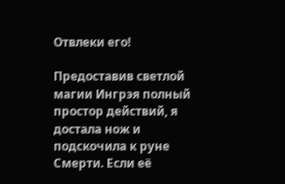Отвлеки его!

Предоставив светлой магии Ингрэя полный простор действий, я достала нож и подскочила к руне Смерти. Если её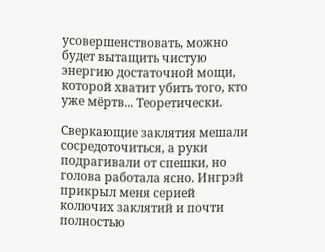усовершенствовать, можно будет вытащить чистую энергию достаточной мощи, которой хватит убить того, кто уже мёртв... Теоретически.

Сверкающие заклятия мешали сосредоточиться, а руки подрагивали от спешки, но голова работала ясно. Ингрэй прикрыл меня серией колючих заклятий и почти полностью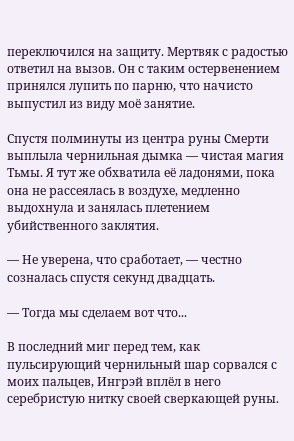переключился на защиту. Мертвяк с радостью ответил на вызов. Он с таким остервенением принялся лупить по парню, что начисто выпустил из виду моё занятие.

Спустя полминуты из центра руны Смерти выплыла чернильная дымка — чистая магия Тьмы. Я тут же обхватила её ладонями, пока она не рассеялась в воздухе, медленно выдохнула и занялась плетением убийственного заклятия.

— Не уверена, что сработает, — честно созналась спустя секунд двадцать.

— Тогда мы сделаем вот что...

В последний миг перед тем, как пульсирующий чернильный шар сорвался с моих пальцев, Ингрэй вплёл в него серебристую нитку своей сверкающей руны.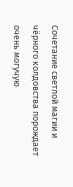Сочетание светлой магии и чёрного колдовства порождает очень могучую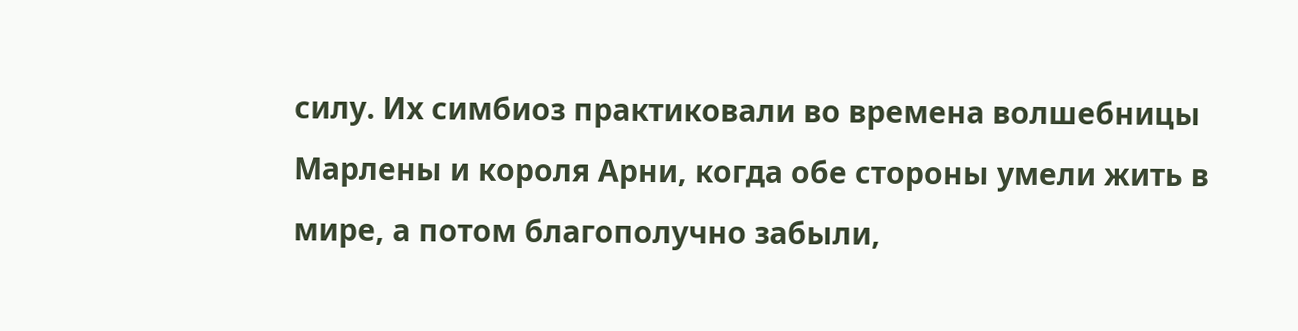силу. Их симбиоз практиковали во времена волшебницы Марлены и короля Арни, когда обе стороны умели жить в мире, а потом благополучно забыли,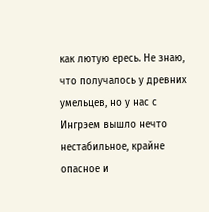как лютую ересь. Не знаю, что получалось у древних умельцев, но у нас с Ингрэем вышло нечто нестабильное, крайне опасное и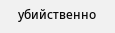убийственно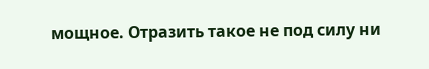мощное. Отразить такое не под силу ни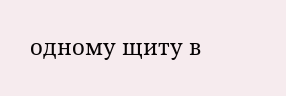одному щиту в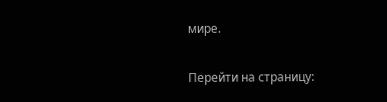мире.

Перейти на страницу: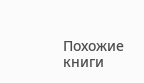Похожие книги